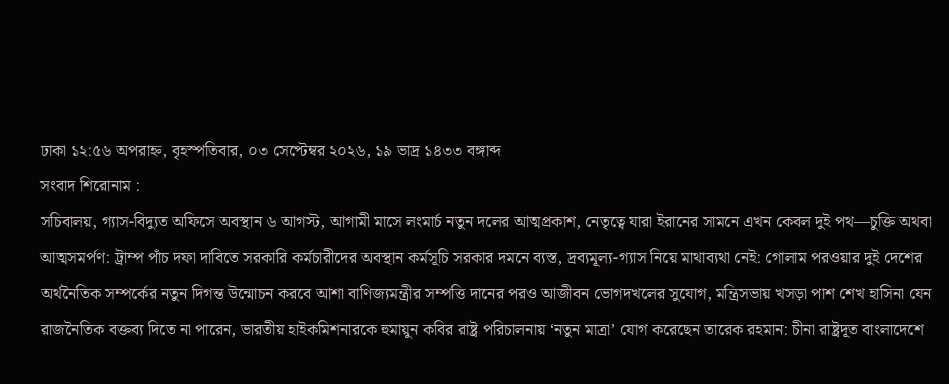ঢাকা ১২:৫৬ অপরাহ্ন, বৃহস্পতিবার, ০৩ সেপ্টেম্বর ২০২৬, ১৯ ভাদ্র ১৪৩৩ বঙ্গাব্দ
সংবাদ শিরোনাম :
সচিবালয়, গ্যাস-বিদ্যুত অফিসে অবস্থান ৬ আগস্ট, আগামী মাসে লংমার্চ নতুন দলের আত্মপ্রকাশ, নেতৃত্বে যারা ইরানের সামনে এখন কেবল দুই পথ—চুক্তি অথবা আত্মসমর্পণ: ট্রাম্প পাঁচ দফা দাবিতে সরকারি কর্মচারীদের অবস্থান কর্মসূচি সরকার দমনে ব্যস্ত, দ্রব্যমূল্য-গ্যাস নিয়ে মাথাব্যথা নেই: গোলাম পরওয়ার দুই দেশের অর্থনৈতিক সম্পর্কের নতুন দিগন্ত উন্মোচন করবে আশা বাণিজ্যমন্ত্রীর সম্পত্তি দানের পরও আজীবন ভোগদখলের সুযোগ, মন্ত্রিসভায় খসড়া পাশ শেখ হাসিনা যেন রাজনৈতিক বক্তব্য দিতে না পারেন, ভারতীয় হাইকমিশনারকে হুমায়ুন কবির রাষ্ট্র পরিচালনায় ‘নতুন মাত্রা’ যোগ করেছেন তারেক রহমান: চীনা রাষ্ট্রদূত বাংলাদেশে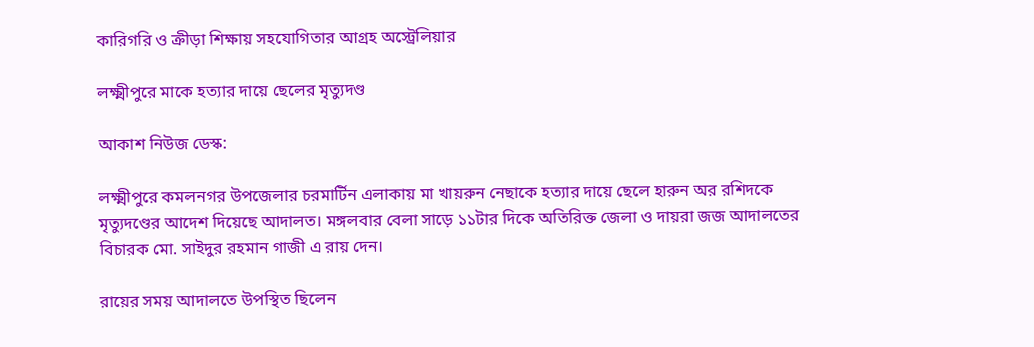কারিগরি ও ক্রীড়া শিক্ষায় সহযোগিতার আগ্রহ অস্ট্রেলিয়ার

লক্ষ্মীপুরে মাকে হত্যার দায়ে ছেলের মৃত্যুদণ্ড

আকাশ নিউজ ডেস্ক:

লক্ষ্মীপুরে কমলনগর উপজেলার চরমার্টিন এলাকায় মা খায়রুন নেছাকে হত্যার দায়ে ছেলে হারুন অর রশিদকে মৃত্যুদণ্ডের আদেশ দিয়েছে আদালত। মঙ্গলবার বেলা সাড়ে ১১টার দিকে অতিরিক্ত জেলা ও দায়রা জজ আদালতের বিচারক মো. সাইদুর রহমান গাজী এ রায় দেন।

রায়ের সময় আদালতে উপস্থিত ছিলেন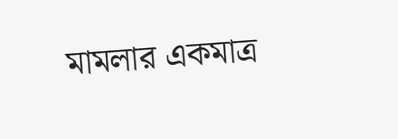মামলার একমাত্র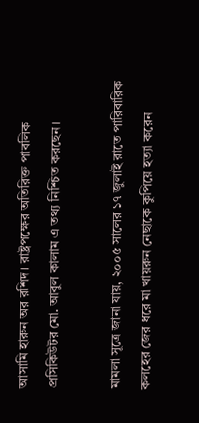আসামি হারুন অর রশিদ। রাষ্ট্রপক্ষের অতিরিক্ত পাবলিক প্রসিকিউটর মো. আবুল কালাম এ তথ্য নিশ্চিত করছেন।

মামলা সূত্রে জানা যায়, ২০০৫ সালের ১৭ জুলাই রাতে পারিবারিক কলহের জের ধরে মা খায়রুন নেছাকে কুপিয়ে হত্যা করেন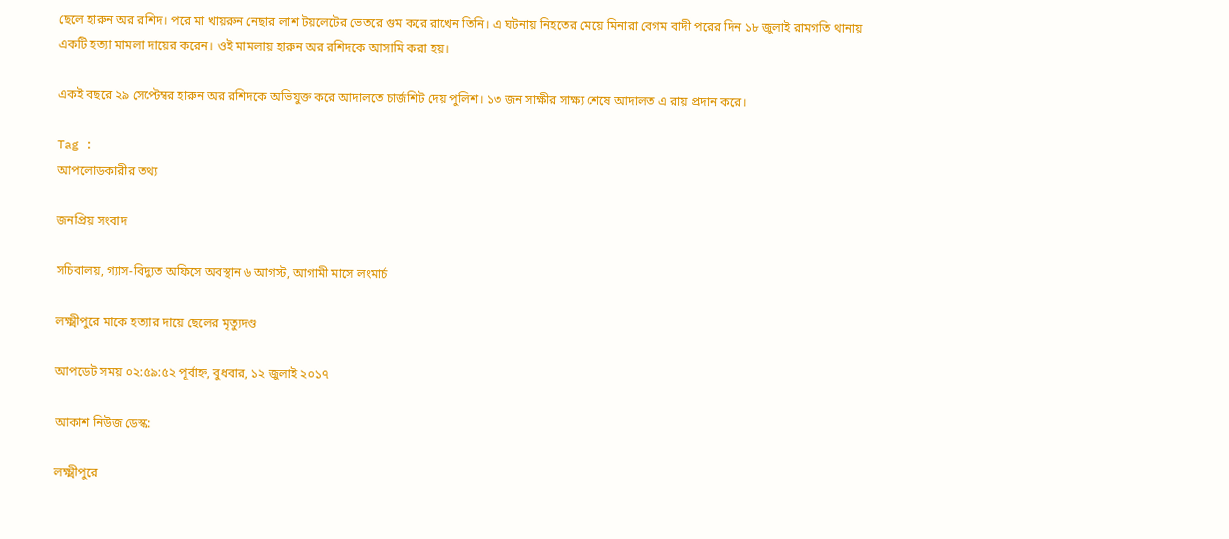ছেলে হারুন অর রশিদ। পরে মা খায়রুন নেছার লাশ টয়লেটের ভেতরে গুম করে রাখেন তিনি। এ ঘটনায় নিহতের মেয়ে মিনারা বেগম বাদী পরের দিন ১৮ জুলাই রামগতি থানায় একটি হত্যা মামলা দায়ের করেন। ওই মামলায় হারুন অর রশিদকে আসামি করা হয়।

একই বছরে ২৯ সেপ্টেম্বর হারুন অর রশিদকে অভিযুক্ত করে আদালতে চার্জশিট দেয় পুলিশ। ১৩ জন সাক্ষীর সাক্ষ্য শেষে আদালত এ রায় প্রদান করে।

Tag :
আপলোডকারীর তথ্য

জনপ্রিয় সংবাদ

সচিবালয়, গ্যাস-বিদ্যুত অফিসে অবস্থান ৬ আগস্ট, আগামী মাসে লংমার্চ

লক্ষ্মীপুরে মাকে হত্যার দায়ে ছেলের মৃত্যুদণ্ড

আপডেট সময় ০২:৫৯:৫২ পূর্বাহ্ন, বুধবার, ১২ জুলাই ২০১৭

আকাশ নিউজ ডেস্ক:

লক্ষ্মীপুরে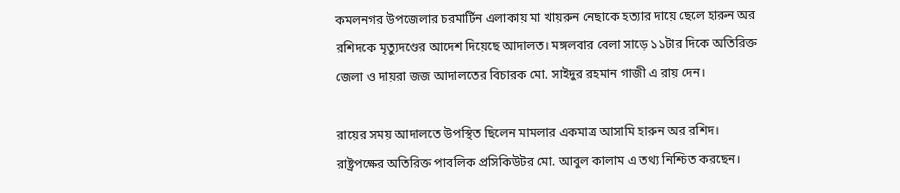কমলনগর উপজেলার চরমার্টিন এলাকায় মা খায়রুন নেছাকে হত্যার দায়ে ছেলে হারুন অর রশিদকে মৃত্যুদণ্ডের আদেশ দিয়েছে আদালত। মঙ্গলবার বেলা সাড়ে ১১টার দিকে অতিরিক্ত জেলা ও দায়রা জজ আদালতের বিচারক মো. সাইদুর রহমান গাজী এ রায় দেন।

রায়ের সময় আদালতে উপস্থিত ছিলেন মামলার একমাত্র আসামি হারুন অর রশিদ। রাষ্ট্রপক্ষের অতিরিক্ত পাবলিক প্রসিকিউটর মো. আবুল কালাম এ তথ্য নিশ্চিত করছেন।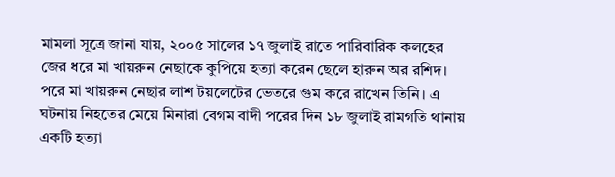মামলা সূত্রে জানা যায়, ২০০৫ সালের ১৭ জুলাই রাতে পারিবারিক কলহের জের ধরে মা খায়রুন নেছাকে কুপিয়ে হত্যা করেন ছেলে হারুন অর রশিদ। পরে মা খায়রুন নেছার লাশ টয়লেটের ভেতরে গুম করে রাখেন তিনি। এ ঘটনায় নিহতের মেয়ে মিনারা বেগম বাদী পরের দিন ১৮ জুলাই রামগতি থানায় একটি হত্যা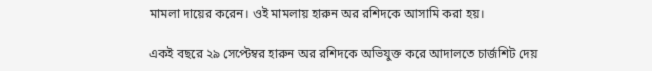মামলা দায়ের করেন। ওই মামলায় হারুন অর রশিদকে আসামি করা হয়।

একই বছরে ২৯ সেপ্টেম্বর হারুন অর রশিদকে অভিযুক্ত করে আদালতে চার্জশিট দেয়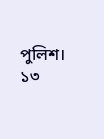পুলিশ। ১৩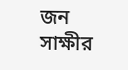জন সাক্ষীর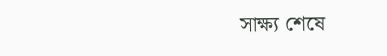সাক্ষ্য শেষে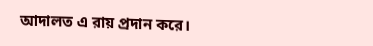আদালত এ রায় প্রদান করে।